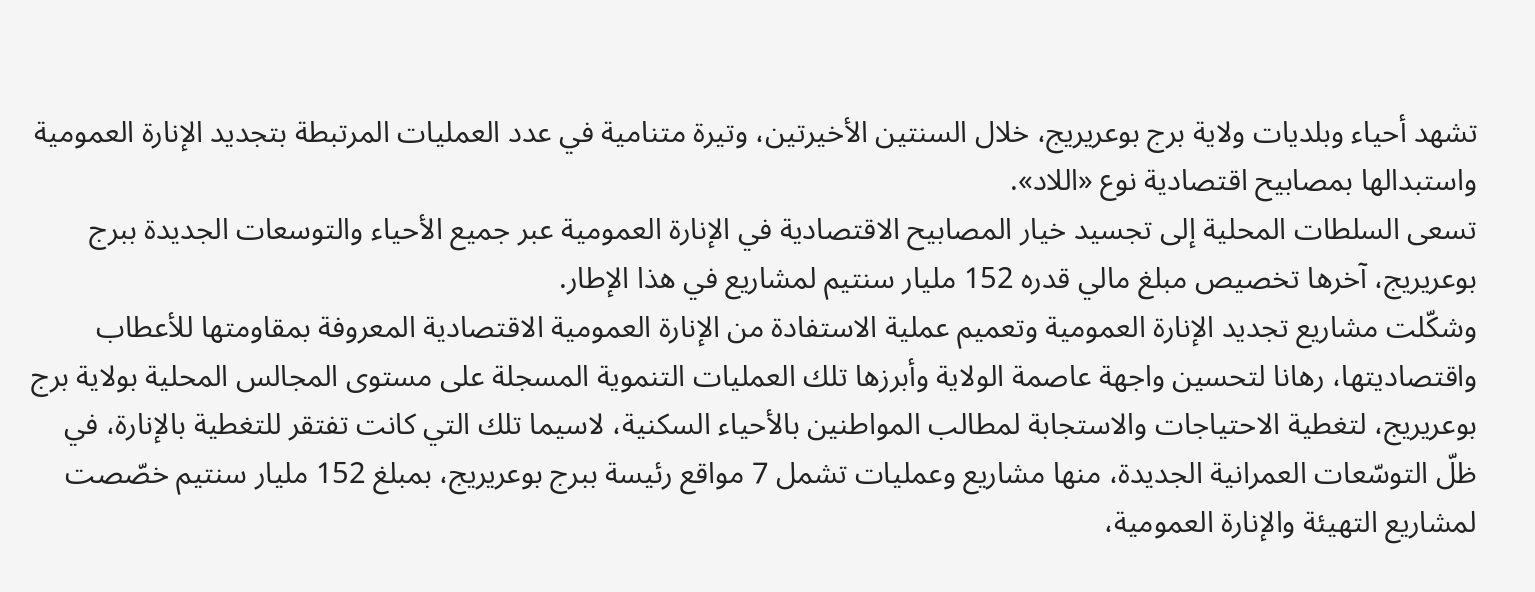تشهد أحياء وبلديات ولاية برج بوعريريج، خلال السنتين الأخيرتين، وتيرة متنامية في عدد العمليات المرتبطة بتجديد الإنارة العمومية واستبدالها بمصابيح اقتصادية نوع «اللاد».
تسعى السلطات المحلية إلى تجسيد خيار المصابيح الاقتصادية في الإنارة العمومية عبر جميع الأحياء والتوسعات الجديدة ببرج بوعريريج، آخرها تخصيص مبلغ مالي قدره 152 مليار سنتيم لمشاريع في هذا الإطار.
وشكّلت مشاريع تجديد الإنارة العمومية وتعميم عملية الاستفادة من الإنارة العمومية الاقتصادية المعروفة بمقاومتها للأعطاب واقتصاديتها، رهانا لتحسين واجهة عاصمة الولاية وأبرزها تلك العمليات التنموية المسجلة على مستوى المجالس المحلية بولاية برج بوعريريج، لتغطية الاحتياجات والاستجابة لمطالب المواطنين بالأحياء السكنية، لاسيما تلك التي كانت تفتقر للتغطية بالإنارة، في ظلّ التوسّعات العمرانية الجديدة، منها مشاريع وعمليات تشمل 7 مواقع رئيسة ببرج بوعريريج، بمبلغ 152 مليار سنتيم خصّصت لمشاريع التهيئة والإنارة العمومية،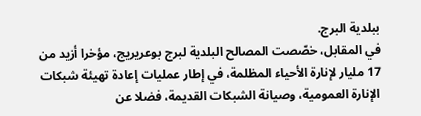ببلدية البرج.
في المقابل، خصّصت المصالح البلدية لبرج بوعريريج، مؤخرا أزيد من 17 مليار لإنارة الأحياء المظلمة، في إطار عمليات إعادة تهيئة شبكات الإنارة العمومية، وصيانة الشبكات القديمة، فضلا عن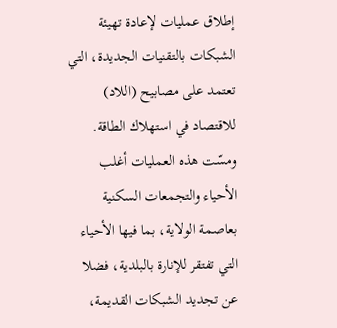إطلاق عمليات لإعادة تهيئة الشبكات بالتقنيات الجديدة، التي تعتمد على مصابيح (اللاد) للاقتصاد في استهلاك الطاقة.
ومسّت هذه العمليات أغلب الأحياء والتجمعات السكنية بعاصمة الولاية، بما فيها الأحياء التي تفتقر للإنارة بالبلدية، فضلا عن تجديد الشبكات القديمة،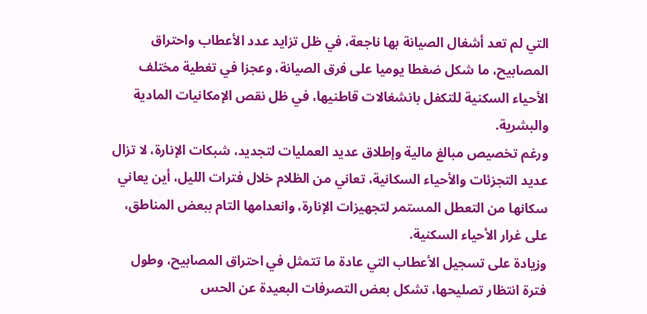التي لم تعد أشغال الصيانة بها ناجعة، في ظل تزايد عدد الأعطاب واحتراق المصابيح، ما شكل ضغطا يوميا على فرق الصيانة، وعجزا في تغطية مختلف الأحياء السكنية للتكفل بانشغالات قاطنيها، في ظل نقص الإمكانيات المادية والبشرية.
ورغم تخصيص مبالغ مالية وإطلاق عديد العمليات لتجديد، شبكات الإنارة، لا تزال عديد التجزئات والأحياء السكانية، تعاني من الظلام خلال فترات الليل، أين يعاني سكانها من التعطل المستمر لتجهيزات الإنارة، وانعدامها التام ببعض المناطق، على غرار الأحياء السكنية.
وزيادة على تسجيل الأعطاب التي عادة ما تتمثل في احتراق المصابيح، وطول فترة انتظار تصليحها، تشكل بعض التصرفات البعيدة عن الحس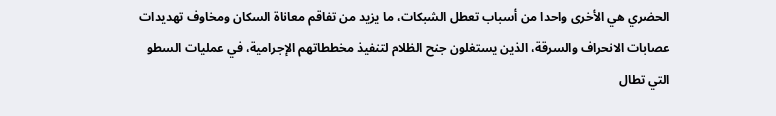الحضري هي الأخرى واحدا من أسباب تعطل الشبكات، ما يزيد من تفاقم معاناة السكان ومخاوف تهديدات عصابات الانحراف والسرقة، الذين يستغلون جنح الظلام لتنفيذ مخططاتهم الإجرامية، في عمليات السطو التي تطال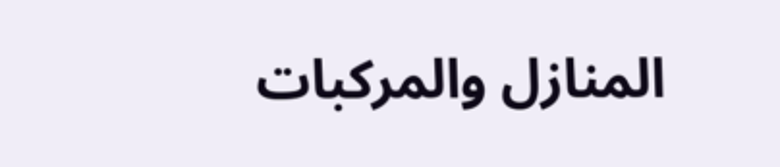المنازل والمركبات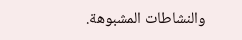والنشاطات المشبوهة.